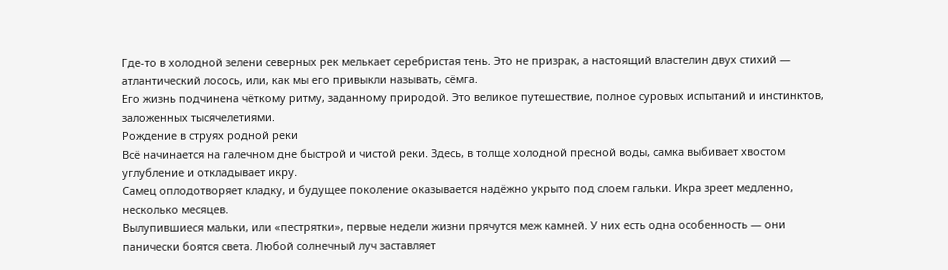Где-то в холодной зелени северных рек мелькает серебристая тень. Это не призрак, а настоящий властелин двух стихий — атлантический лосось, или, как мы его привыкли называть, сёмга.
Его жизнь подчинена чёткому ритму, заданному природой. Это великое путешествие, полное суровых испытаний и инстинктов, заложенных тысячелетиями.
Рождение в струях родной реки
Всё начинается на галечном дне быстрой и чистой реки. Здесь, в толще холодной пресной воды, самка выбивает хвостом углубление и откладывает икру.
Самец оплодотворяет кладку, и будущее поколение оказывается надёжно укрыто под слоем гальки. Икра зреет медленно, несколько месяцев.
Вылупившиеся мальки, или «пестрятки», первые недели жизни прячутся меж камней. У них есть одна особенность — они панически боятся света. Любой солнечный луч заставляет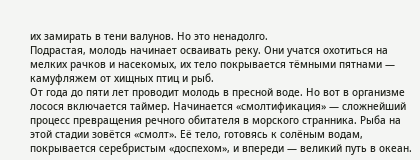их замирать в тени валунов. Но это ненадолго.
Подрастая, молодь начинает осваивать реку. Они учатся охотиться на мелких рачков и насекомых, их тело покрывается тёмными пятнами — камуфляжем от хищных птиц и рыб.
От года до пяти лет проводит молодь в пресной воде. Но вот в организме лосося включается таймер. Начинается «смолтификация» — сложнейший процесс превращения речного обитателя в морского странника. Рыба на этой стадии зовётся «смолт». Её тело, готовясь к солёным водам, покрывается серебристым «доспехом», и впереди — великий путь в океан.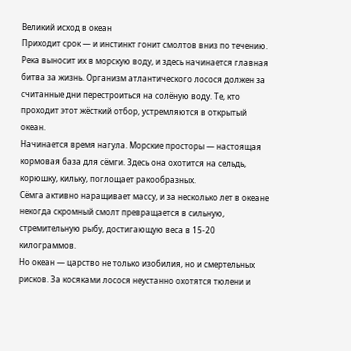Великий исход в океан
Приходит срок — и инстинкт гонит смолтов вниз по течению. Река выносит их в морскую воду, и здесь начинается главная битва за жизнь. Организм атлантического лосося должен за считанные дни перестроиться на солёную воду. Те, кто проходит этот жёсткий отбор, устремляются в открытый океан.
Начинается время нагула. Морские просторы — настоящая кормовая база для сёмги. Здесь она охотится на сельдь, корюшку, кильку, поглощает ракообразных.
Сёмга активно наращивает массу, и за несколько лет в океане некогда скромный смолт превращается в сильную, стремительную рыбу, достигающую веса в 15-20 килограммов.
Но океан — царство не только изобилия, но и смертельных рисков. За косяками лосося неустанно охотятся тюлени и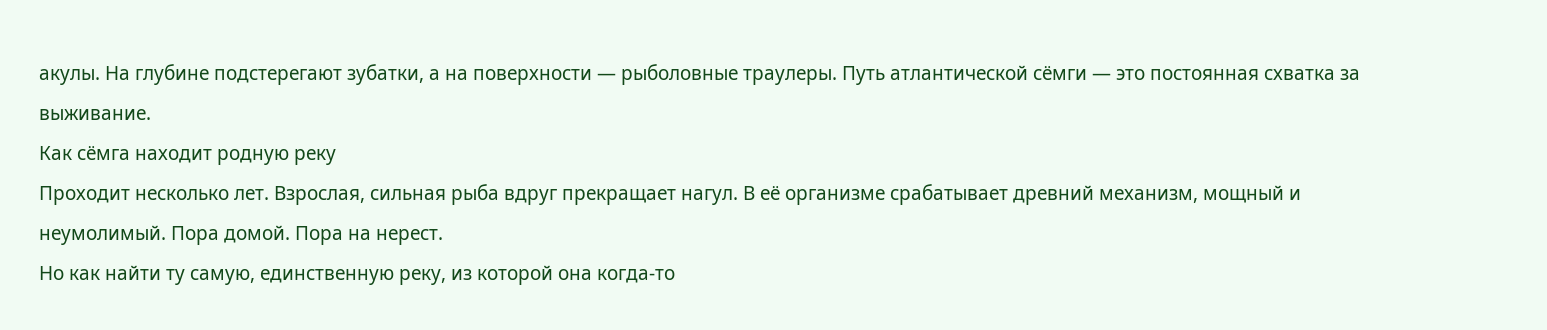акулы. На глубине подстерегают зубатки, а на поверхности — рыболовные траулеры. Путь атлантической сёмги — это постоянная схватка за выживание.
Как сёмга находит родную реку
Проходит несколько лет. Взрослая, сильная рыба вдруг прекращает нагул. В её организме срабатывает древний механизм, мощный и неумолимый. Пора домой. Пора на нерест.
Но как найти ту самую, единственную реку, из которой она когда-то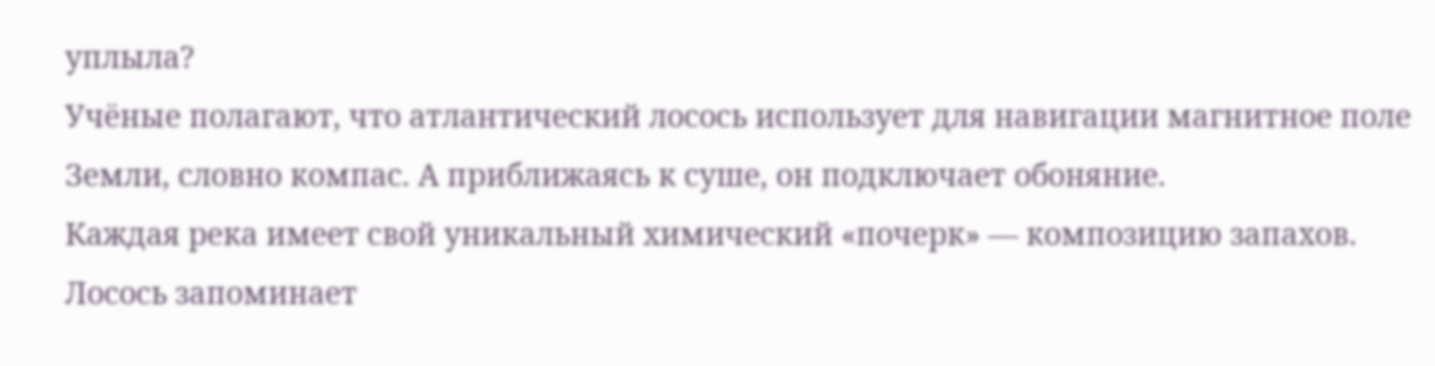уплыла?
Учёные полагают, что атлантический лосось использует для навигации магнитное поле Земли, словно компас. А приближаясь к суше, он подключает обоняние.
Каждая река имеет свой уникальный химический «почерк» — композицию запахов. Лосось запоминает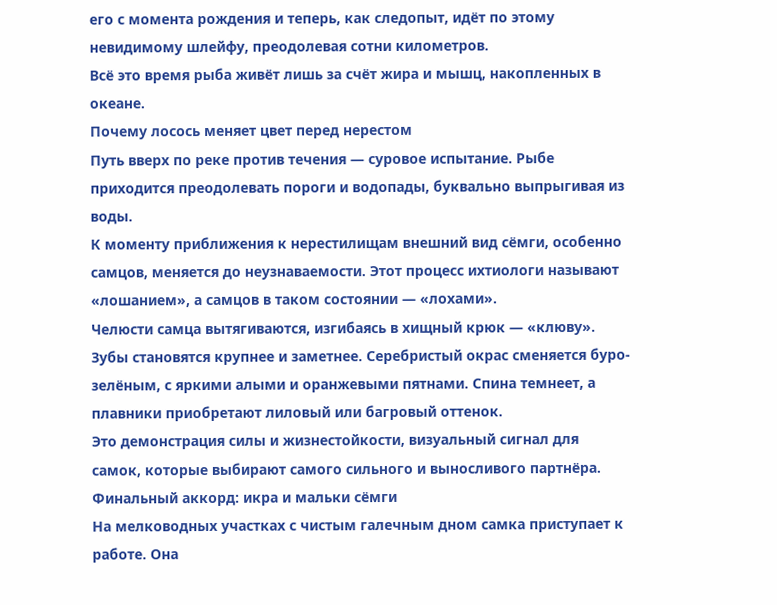его с момента рождения и теперь, как следопыт, идёт по этому невидимому шлейфу, преодолевая сотни километров.
Всё это время рыба живёт лишь за счёт жира и мышц, накопленных в океане.
Почему лосось меняет цвет перед нерестом
Путь вверх по реке против течения — суровое испытание. Рыбе приходится преодолевать пороги и водопады, буквально выпрыгивая из воды.
К моменту приближения к нерестилищам внешний вид сёмги, особенно самцов, меняется до неузнаваемости. Этот процесс ихтиологи называют «лошанием», а самцов в таком состоянии — «лохами».
Челюсти самца вытягиваются, изгибаясь в хищный крюк — «клюву». Зубы становятся крупнее и заметнее. Серебристый окрас сменяется буро-зелёным, с яркими алыми и оранжевыми пятнами. Спина темнеет, а плавники приобретают лиловый или багровый оттенок.
Это демонстрация силы и жизнестойкости, визуальный сигнал для самок, которые выбирают самого сильного и выносливого партнёра.
Финальный аккорд: икра и мальки сёмги
На мелководных участках с чистым галечным дном самка приступает к работе. Она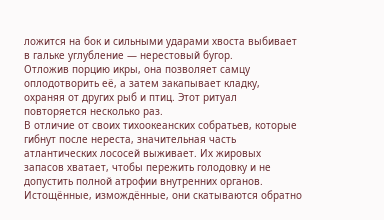ложится на бок и сильными ударами хвоста выбивает в гальке углубление — нерестовый бугор.
Отложив порцию икры, она позволяет самцу оплодотворить её, а затем закапывает кладку, охраняя от других рыб и птиц. Этот ритуал повторяется несколько раз.
В отличие от своих тихоокеанских собратьев, которые гибнут после нереста, значительная часть атлантических лососей выживает. Их жировых запасов хватает, чтобы пережить голодовку и не допустить полной атрофии внутренних органов.
Истощённые, измождённые, они скатываются обратно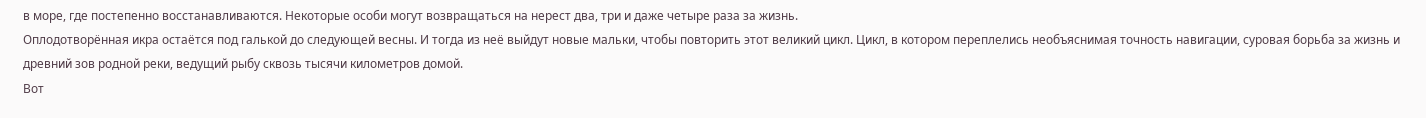в море, где постепенно восстанавливаются. Некоторые особи могут возвращаться на нерест два, три и даже четыре раза за жизнь.
Оплодотворённая икра остаётся под галькой до следующей весны. И тогда из неё выйдут новые мальки, чтобы повторить этот великий цикл. Цикл, в котором переплелись необъяснимая точность навигации, суровая борьба за жизнь и древний зов родной реки, ведущий рыбу сквозь тысячи километров домой.
Вот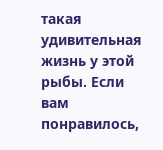такая удивительная жизнь у этой рыбы. Если вам понравилось,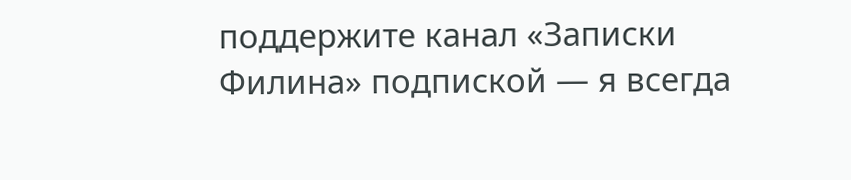поддержите канал «Записки Филина» подпиской — я всегда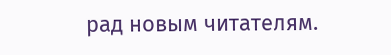рад новым читателям.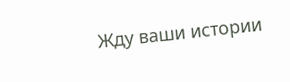Жду ваши истории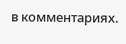в комментариях.